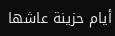أيام حزينة عاشها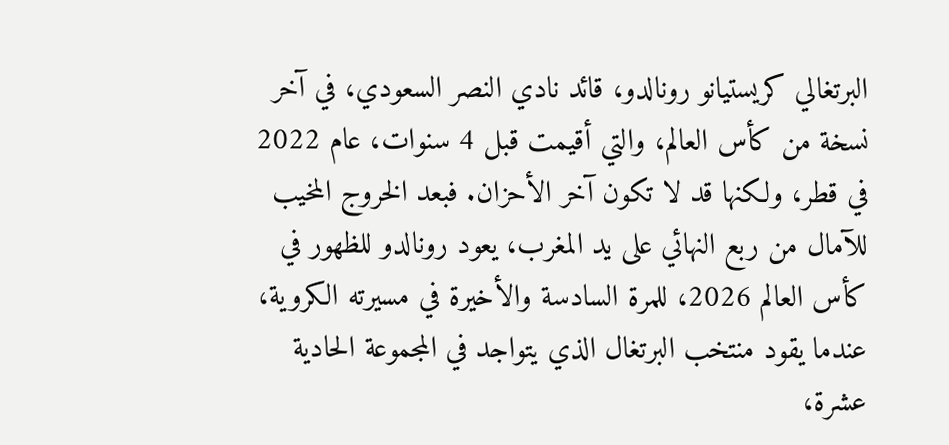البرتغالي كريستيانو رونالدو، قائد نادي النصر السعودي، في آخر نسخة من كأس العالم، والتي أقيمت قبل 4 سنوات، عام 2022 في قطر، ولكنها قد لا تكون آخر الأحزان. فبعد الخروج المخيب للآمال من ربع النهائي على يد المغرب، يعود رونالدو للظهور في كأس العالم 2026، للمرة السادسة والأخيرة في مسيرته الكروية، عندما يقود منتخب البرتغال الذي يتواجد في المجموعة الحادية عشرة،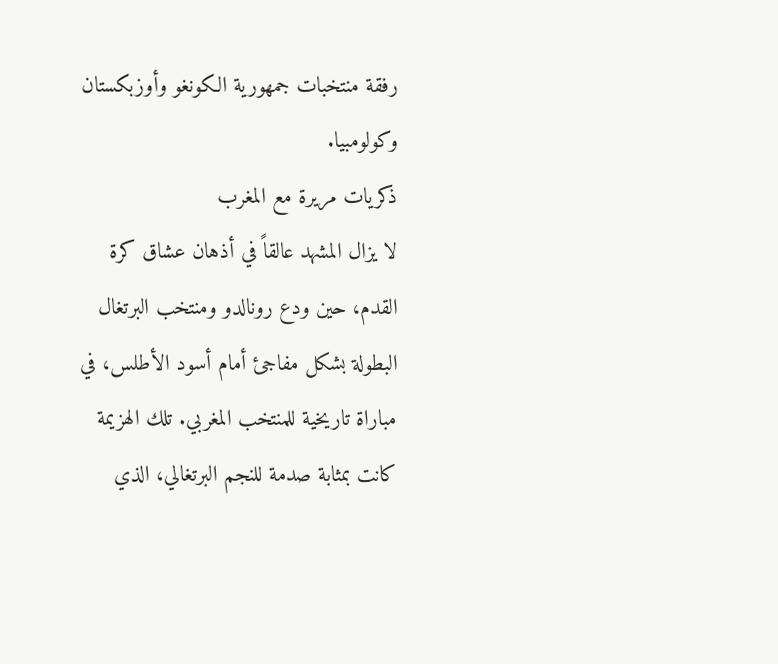رفقة منتخبات جمهورية الكونغو وأوزبكستان وكولومبيا.
ذكريات مريرة مع المغرب
لا يزال المشهد عالقاً في أذهان عشاق كرة القدم، حين ودع رونالدو ومنتخب البرتغال البطولة بشكل مفاجئ أمام أسود الأطلس، في مباراة تاريخية للمنتخب المغربي. تلك الهزيمة كانت بمثابة صدمة للنجم البرتغالي، الذي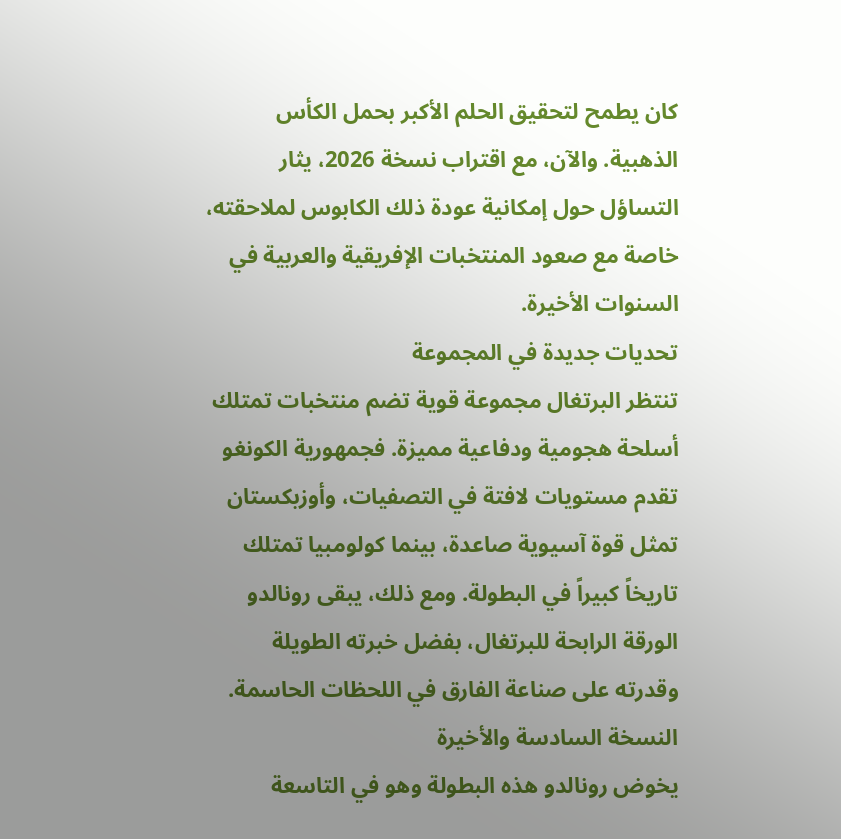كان يطمح لتحقيق الحلم الأكبر بحمل الكأس الذهبية. والآن، مع اقتراب نسخة 2026، يثار التساؤل حول إمكانية عودة ذلك الكابوس لملاحقته، خاصة مع صعود المنتخبات الإفريقية والعربية في السنوات الأخيرة.
تحديات جديدة في المجموعة
تنتظر البرتغال مجموعة قوية تضم منتخبات تمتلك أسلحة هجومية ودفاعية مميزة. فجمهورية الكونغو تقدم مستويات لافتة في التصفيات، وأوزبكستان تمثل قوة آسيوية صاعدة، بينما كولومبيا تمتلك تاريخاً كبيراً في البطولة. ومع ذلك، يبقى رونالدو الورقة الرابحة للبرتغال، بفضل خبرته الطويلة وقدرته على صناعة الفارق في اللحظات الحاسمة.
النسخة السادسة والأخيرة
يخوض رونالدو هذه البطولة وهو في التاسعة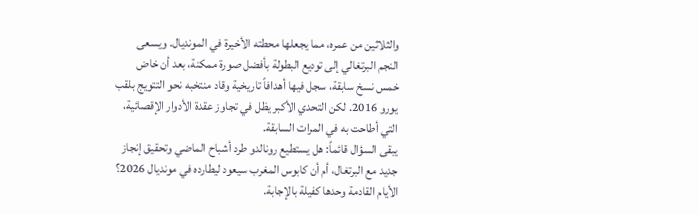والثلاثين من عمره، مما يجعلها محطته الأخيرة في المونديال. ويسعى النجم البرتغالي إلى توديع البطولة بأفضل صورة ممكنة، بعد أن خاض خمس نسخ سابقة، سجل فيها أهدافاً تاريخية وقاد منتخبه نحو التتويج بلقب يورو 2016. لكن التحدي الأكبر يظل في تجاوز عقدة الأدوار الإقصائية، التي أطاحت به في المرات السابقة.
يبقى السؤال قائماً: هل يستطيع رونالدو طرد أشباح الماضي وتحقيق إنجاز جديد مع البرتغال، أم أن كابوس المغرب سيعود ليطارده في مونديال 2026؟ الأيام القادمة وحدها كفيلة بالإجابة.